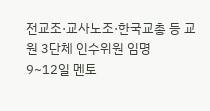전교조·교사노조·한국교총 등 교원 3단체 인수위원 임명
9~12일 멘토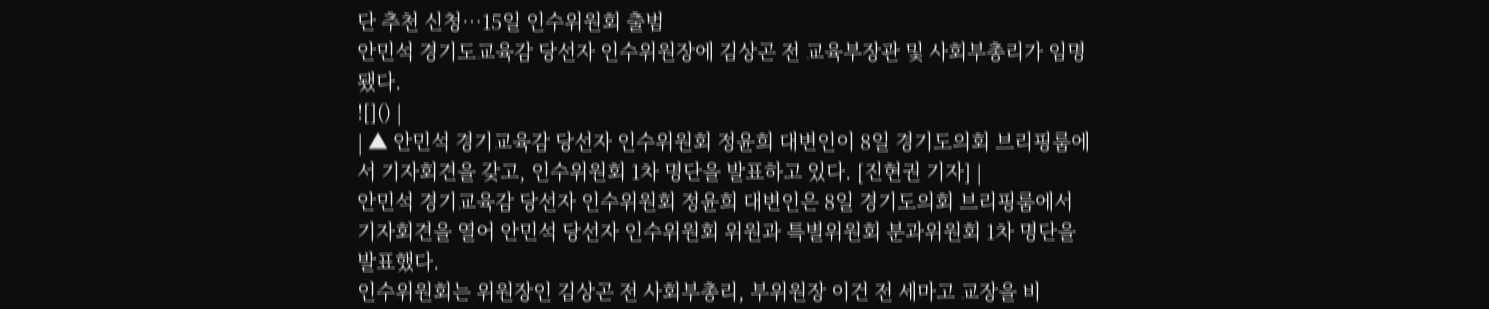단 추천 신청…15일 인수위원회 출범
안민석 경기도교육감 당선자 인수위원장에 김상곤 전 교육부장관 및 사회부총리가 임명됐다.
![]() |
| ▲ 안민석 경기교육감 당선자 인수위원회 정윤희 대변인이 8일 경기도의회 브리핑룸에서 기자회견을 갖고, 인수위원회 1차 명단을 발표하고 있다. [진현권 기자] |
안민석 경기교육감 당선자 인수위원회 정윤희 대변인은 8일 경기도의회 브리핑룸에서 기자회견을 열어 안민석 당선자 인수위원회 위원과 특별위원회 분과위원회 1차 명단을 발표했다.
인수위원회는 위원장인 김상곤 전 사회부총리, 부위원장 이건 전 세마고 교장을 비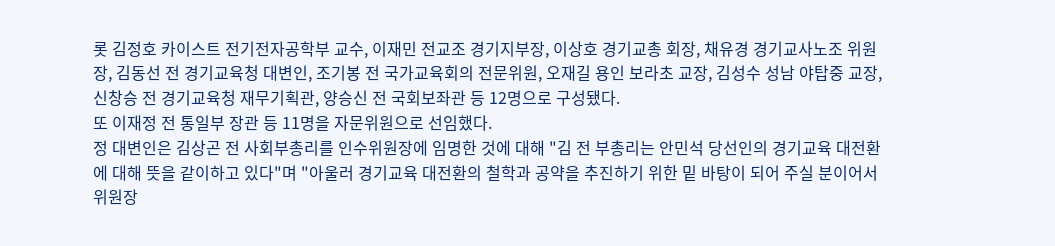롯 김정호 카이스트 전기전자공학부 교수, 이재민 전교조 경기지부장, 이상호 경기교총 회장, 채유경 경기교사노조 위원장, 김동선 전 경기교육청 대변인, 조기봉 전 국가교육회의 전문위원, 오재길 용인 보라초 교장, 김성수 성남 야탑중 교장, 신창승 전 경기교육청 재무기획관, 양승신 전 국회보좌관 등 12명으로 구성됐다.
또 이재정 전 통일부 장관 등 11명을 자문위원으로 선임했다.
정 대변인은 김상곤 전 사회부총리를 인수위원장에 임명한 것에 대해 "김 전 부총리는 안민석 당선인의 경기교육 대전환에 대해 뜻을 같이하고 있다"며 "아울러 경기교육 대전환의 철학과 공약을 추진하기 위한 밑 바탕이 되어 주실 분이어서 위원장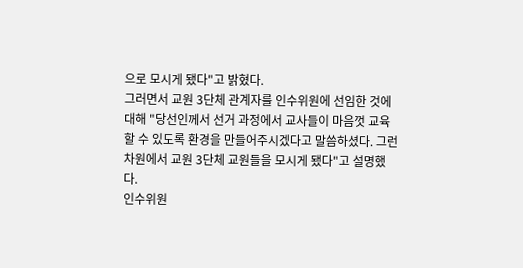으로 모시게 됐다"고 밝혔다.
그러면서 교원 3단체 관계자를 인수위원에 선임한 것에 대해 "당선인께서 선거 과정에서 교사들이 마음껏 교육할 수 있도록 환경을 만들어주시겠다고 말씀하셨다. 그런 차원에서 교원 3단체 교원들을 모시게 됐다"고 설명했다.
인수위원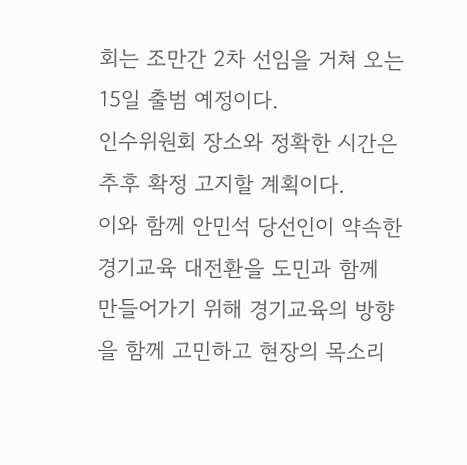회는 조만간 2차 선임을 거쳐 오는 15일 출범 예정이다.
인수위원회 장소와 정확한 시간은 추후 확정 고지할 계획이다.
이와 함께 안민석 당선인이 약속한 경기교육 대전환을 도민과 함께 만들어가기 위해 경기교육의 방향을 함께 고민하고 현장의 목소리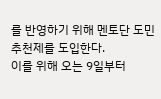를 반영하기 위해 멘토단 도민추천제를 도입한다.
이를 위해 오는 9일부터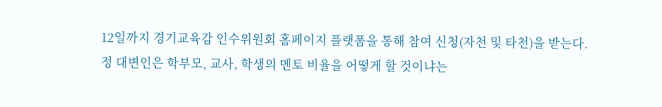12일까지 경기교육감 인수위원회 홈페이지 플랫폼을 통해 참여 신청(자천 및 타천)을 받는다.
정 대변인은 학부모, 교사, 학생의 멘토 비율을 어떻게 할 것이냐는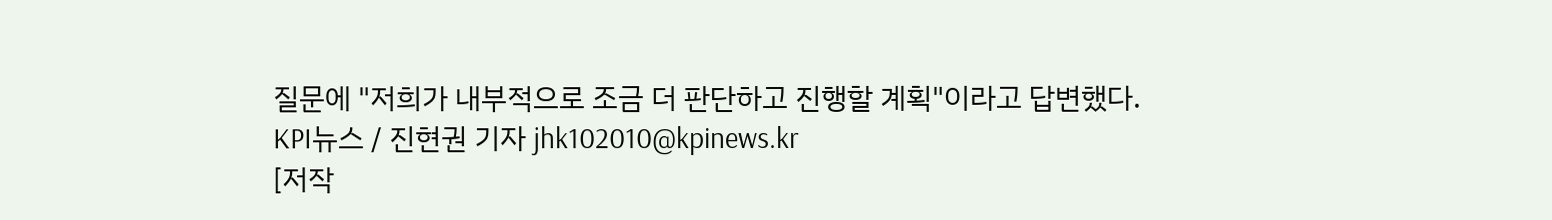질문에 "저희가 내부적으로 조금 더 판단하고 진행할 계획"이라고 답변했다.
KPI뉴스 / 진현권 기자 jhk102010@kpinews.kr
[저작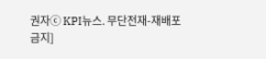권자ⓒ KPI뉴스. 무단전재-재배포 금지]